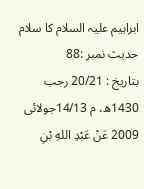ابراہیم علیہ السلام کا سلام
حديث نمبر :88
بتاریخ : 20/21 رجب 1430ھ، م 14/13جولائی 2009 عَنْ عَبْدِ اللهِ بْنِ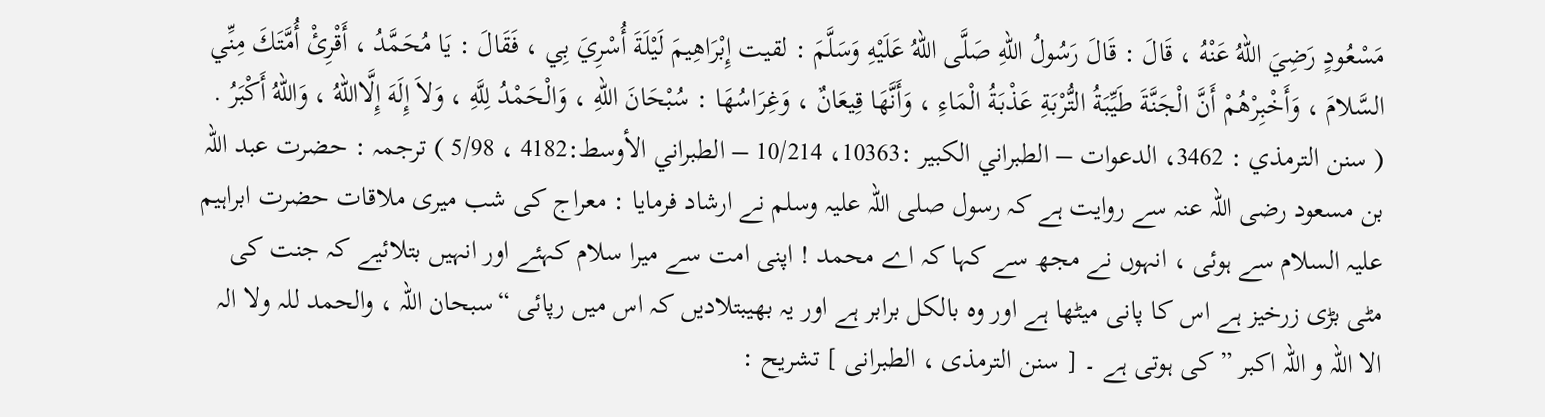مَسْعُودٍ رَضِيَ اللهُ عَنْهُ ، قَالَ : قَالَ رَسُولُ اللهِ صَلَّى اللهُ عَلَيْهِ وَسَلَّمَ : لقيت إِبْرَاهِيمَ لَيْلَةَ أُسْرِيَ بِي ، فَقَالَ : يَا مُحَمَّدُ ، أَقْرِئْ أُمَّتَكَ مِنِّي السَّلامَ ، وَأَخْبِرْهُمْ أَنَّ الْجَنَّةَ طَيِّبَةُ التُّرْبَةِ عَذْبَةُ الْمَاءِ ، وَأَنَّهَا قِيعَانٌ ، وَغِرَاسُهَا : سُبْحَانَ اللهِ ، وَالْحَمْدُ لِلَّهِ ، وَلاَ إِلَهَ إِلَّااللهُ ، وَاللهُ أَكْبَرُ . ( سنن الترمذي : 3462، الدعوات – الطبراني الكبير :10363، 10/214 – الطبراني الأوسط:4182 ، 5/98 ) ترجمہ : حضرت عبد اللہ بن مسعود رضی اللہ عنہ سے روایت ہے کہ رسول صلی اللہ علیہ وسلم نے ارشاد فرمایا : معراج کی شب میری ملاقات حضرت ابراہیم علیہ السلام سے ہوئی ، انہوں نے مجھ سے کہا کہ اے محمد ! اپنی امت سے میرا سلام کہئے اور انہیں بتلائیے کہ جنت کی مٹی بڑی زرخیز ہے اس کا پانی میٹھا ہے اور وہ بالکل برابر ہے اور یہ بھیبتلادیں کہ اس میں رپائی “سبحان اللہ ، والحمد للہ ولا الہ الا اللہ و اللہ اکبر ” کی ہوتی ہے ۔ [ سنن الترمذی ، الطبرانی ] تشریح :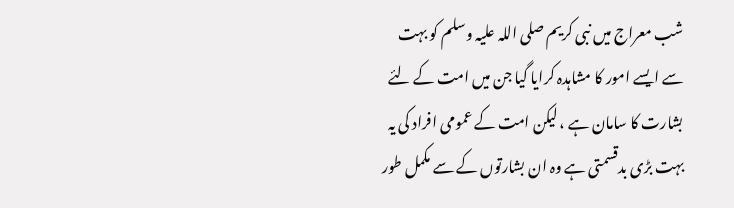شب معراج میں نبی کریم صلی اللہ علیہ وسلم کو بہت سے ایسے امور کا مشاہدہ کرایا گیا جن میں امت کے لئے بشارت کا سامان ہے ، لیکن امت کے عمومی افراد کی یہ بہت بڑی بدقسمتی ہے وہ ان بشارتوں کے سے مکمل طور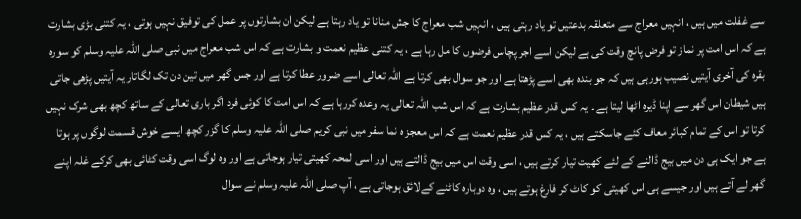سے غفلت میں ہیں ، انہیں معراج سے متعلقہ بدعتیں تو یاد رہتی ہیں ، انہیں شب معراج کا جش منانا تو یاد رہتا ہے لیکن ان بشارتوں پر عمل کی توفیق نہیں ہوتی ، یہ کتنی بڑی بشارت ہے کہ اس امت پر نماز تو فرض پانچ وقت کی ہے لیکن اسے اجر پچاس فرضوں کا مل رہا ہے ، یہ کتنی عظیم نعمت و بشارت ہے کہ اس شب معراج میں نبی صلی اللہ علیہ وسلم کو سورہ بقرہ کی آخری آیتیں نصیب ہورہی ہیں کہ جو بندہ بھی اسے پڑھتا ہے اور جو سوال بھی کرتا ہے اللہ تعالی اسے ضرور عطا کرتا ہے اور جس گھر میں تین دن تک لگاتار یہ آیتیں پڑھی جاتی ہیں شیطان اس گھر سے اپنا ڈیرہ اٹھا لیتا ہے ۔ یہ کس قدر عظیم بشارت ہے کہ اس شب اللہ تعالی یہ وعدہ کررہا ہے کہ اس امت کا کوئی فرد اگر باری تعالی کے ساتھ کچھ بھی شرک نہیں کرتا تو اس کے تمام کبائر معاف کئے جاسکتے ہیں ، یہ کس قدر عظیم نعمت ہے کہ اس معجز ہ نما سفر میں نبی کریم صلی اللہ علیہ وسلم کا گزر کچھ ایسے خوش قسمت لوگوں پر ہوتا ہے جو ایک ہی دن میں بیج ڈالنے کے لئے کھیت تیار کرتے ہیں ، اسی وقت اس میں بیج ڈالتے ہیں اور اسی لمحہ کھیتی تیار ہوجاتی ہے اور وہ لوگ اسی وقت کٹائی بھی کرکے غلہ اپنے گھر لے آتے ہیں اور جیسے ہی اس کھیتی کو کاٹ کر فارغ ہوتے ہیں ، وہ دوبارہ کاٹنے کےلائق ہوجاتی ہے ، آپ صلی اللہ علیہ وسلم نے سوال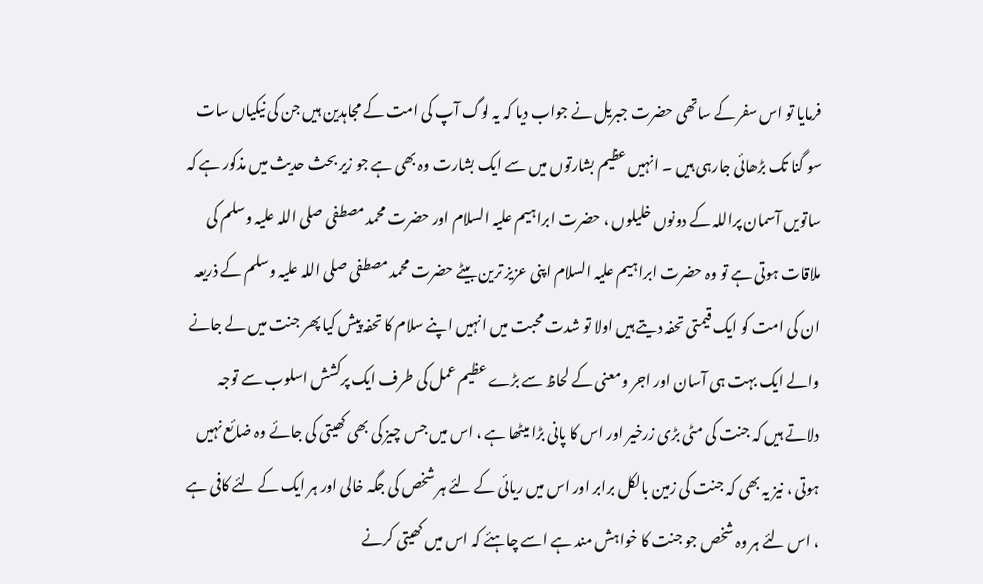فرمایا تو اس سفر کے ساتھی حضرت جبریل نے جواب دیا کہ یہ لوگ آپ کی امت کے مجاہدین ہیں جن کی نیکیاں سات سو گنا تک بڑھائی جارہی ہیں ۔ انہیں عظیم بشارتوں میں سے ایک بشارت وہ بھی ہے جو زیر بحث حدیث میں مذکور ہے کہ ساتویں آسمان پراللہ کے دونوں خلیلوں ، حضرت ابراہیم علیہ السلام اور حضرت محمد مصطفی صلی اللہ علیہ وسلم کی ملاقات ہوتی ہے تو وہ حضرت ابراہیم علیہ السلام اپنی عزیز ترین بیٹے حضرت محمد مصطفی صلی اللہ علیہ وسلم کے ذریعہ ان کی امت کو ایک قیمتی تحفہ دیتے ہیں اولا تو شدت محبت میں انہیں اپنے سلام کا تحفہ پیش کیا پھر جنت میں لے جانے والے ایک بہت ہی آسان اور اجر ومعنی کے لحاظ سے بڑے عظیم عمل کی طرف ایک پرکشش اسلوب سے توجہ دلاتے ہیں کہ جنت کی مٹی بڑی زرخیر اور اس کا پانی بڑا میٹھا ہے ، اس میں جس چیز کی بھی کھیتی کی جائے وہ ضائع نہیں ہوتی ، نیز یہ بھی کہ جنت کی زمین بالکل برابر اور اس میں ریائی کے لئے ہر شخص کی جگہ خالی اور ہر ایک کے لئے کافی ہے ، اس لئے ہر وہ شخص جو جنت کا خواہش مند ہے اسے چاہئے کہ اس میں کھیتی کرنے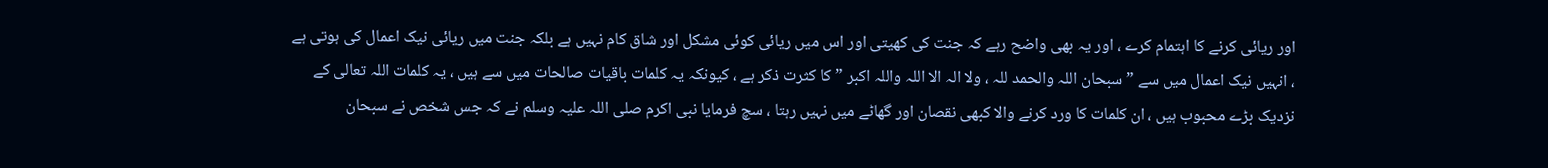اور ریائی کرنے کا اہتمام کرے ، اور یہ بھی واضح رہے کہ جنت کی کھیتی اور اس میں ریائی کوئی مشکل اور شاق کام نہیں ہے بلکہ جنت میں ریائی نیک اعمال کی ہوتی ہے ، انہیں نیک اعمال میں سے ” سبحان اللہ والحمد للہ ، ولا الہ الا اللہ واللہ اکبر ” کا کثرت ذکر ہے ، کیونکہ یہ کلمات باقیات صالحات میں سے ہیں ، یہ کلمات اللہ تعالی کے نزدیک بڑے محبوب ہیں ، ان کلمات کا ورد کرنے والا کبھی نقصان اور گھاٹے میں نہیں رہتا ، سچ فرمایا نبی اکرم صلی اللہ علیہ وسلم نے کہ جس شخص نے سبحان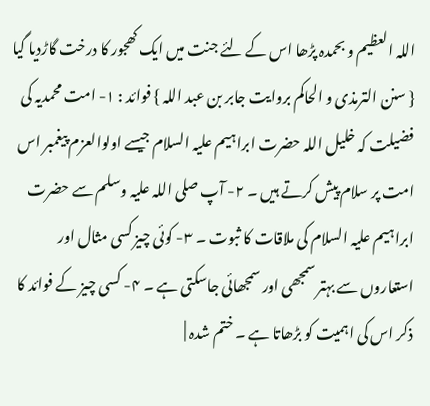اللہ العظیم و بحمدہ پڑھا اس کے لئے جنت میں ایک کھجور کا درخت گاڑدیا گیا { سنن الترمذی و الحاکم بروایت جابر بن عبد اللہ } فوائد : ۱- امت محمدیہ کی فضیلت کہ خلیل اللہ حضرت ابراہیم علیہ السلام جیسے اولوالعزم پیغمبر اس امت پر سلام پیش کرتے ہیں ۔ ۲- آپ صلی اللہ علیہ وسلم سے حضرت ابراہیم علیہ السلام کی ملاقات کا ثبوت ۔ ۳- کوئی چیز کسی مثال اور استعاروں سے بہتر سمجھی اور سمجھائی جاسکتی ہے ۔ ۴- کسی چیز کے فوائد کا ذکر اس کی اہمیت کو بڑھاتا ہے ۔ ختم شدہ |